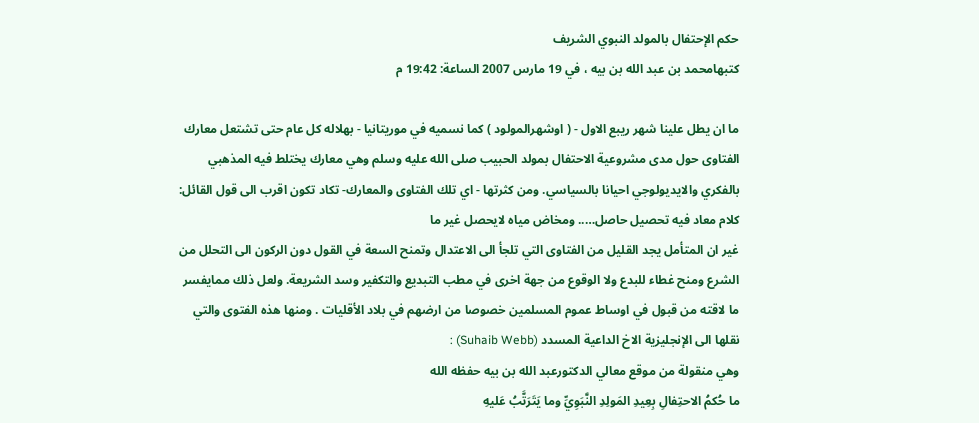حكم الإحتفال بالمولد النبوي الشريف
كتبهامحمد بن عبد الله بن بيه ، في 19 مارس 2007 الساعة: 19:42 م

ما ان يطل علينا شهر ريبع الاول - ( اوشهرالمولود ) كما نسميه في موريتانيا - بهلاله كل عام حتى تشتعل معارك الفتاوى حول مدى مشروعية الاحتفال بمولد الحبيب صلى الله عليه وسلم وهي معارك يختلط فيه المذهبي بالفكري والايديولوجي احيانا بالسياسي. ومن كثرتها - اي تلك الفتاوى والمعارك- تكاد تكون اقرب الى قول القائل:
كلام معاد فيه تحصيل حاصل….. ومخاض مياه لايحصل غير ما
غير ان المتأمل يجد القليل من الفتاوى التي تلجأ الى الاعتدال وتمنح السعة في القول دون الركون الى التحلل من الشرع ومنح غطاء للبدع ولا الوقوع من جهة اخرى في مطب التبديع والتكفير وسد الشريعة. ولعل ذلك ممايفسر ما لاقته من قبول في اوساط عموم المسلمين خصوصا من ارضهم في بلاد الأقليات . ومنها هذه الفتوى والتي نقلها الى الإنجليزية الاخ الداعية المسدد (Suhaib Webb) :
وهي منقولة من موقع معالي الدكتورعبد الله بن بيه حفظه الله
ما حُكمُ الاحتِفالِ بِعِيدِ المَولِدِ النَّبَوِيِّ وما يَتَرَتَّبُ عَليهِ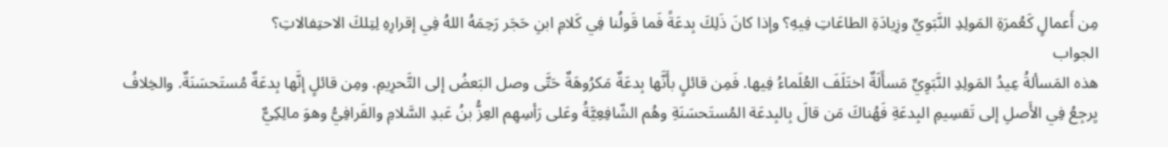مِن أَعمالٍ كَعُمرَةِ المَولِدِ النَّبَويِّ وزِيادَةِ الطاعَاتِ فِيهِ؟ وإذا كانَ ذَلِكَ بِدعَةً فَما قَولُنا فِي كَلامِ ابنِ حَجَر رَحِمَهُ اللهُ فِي إقرارِهِ لِتِلكَ الاحتِفالاتِ؟
الجواب
هذه المَسألةُ عِيدُ المَولِدِ النَّبَوِيِّ مَسأَلَةٌ اختَلَفَ العُلَماءُ فِيها. فَمِن قائلٍ بأَنَّها بِدعَةٌ مَكرُوهَةٌ حَتَّى وصل البَعضُ إلى التَّحرِيمِ. ومِن قائلٍ إنَّها بِدعَةٌ مُستَحسَنَةٌ. والخِلافُ يِرجِعُ فِي الأَصلِ إلى تَقسِيمِ البِدعَةِ فَهُناكَ مَن قالَ بِالبِدعَة المُستَحسَنَةِ وهُم الشّافِعِيَّةُ وعَلى رَأسِهِم العِزُّ بنُ عَبدِ السَّلامِ والقَرافِيُّ وهوَ مالِكِيٌّ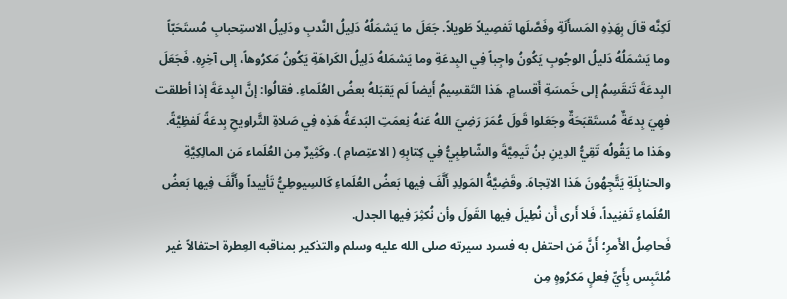لَكِنَّه قالَ بِهَذِهِ المَسأَلَةِ وفَصَّلَها تَفصِيلاً طَويلاً. جَعَلَ ما يَشمَلُهُ دَلِيلُ النَّدبِ ودَلِيلُ الاستِحبابِ مُستَحَبّاً وما يَشمَلُهُ دَليلُ الوجُوبِ يَكُونُ واجِباً فِي البِدعَةِ وما يَشمَلهُ دَلِيلُ الكَراهَةِ يَكُونُ مَكرُوهاً، إلى آخِرِهِ. فَجَعَلَ البِدعَةَ تَنقَسِمُ إلى خَمسَةِ أَقسامٍ. هَذا التَقسِيمُ أَيضاً لَم يَقبَلهُ بعضُ العُلَماءِ. فقالُوا: إنَّ البِدعَةَ إذا أطلقت فهِيَ بِدعَةٌ مُستَقبَحَةٌ وجَعَلوا قَولَ عُمَرَ رَضِيَ اللهُ عَنهُ نِعمَتِ البَدعَةُ هَذِه فِي صَلاةِ التَّراويحِ بِدعَةً لَفظِيَّةً. وهَذا ما يَقُولُه تَقِيُّ الدِينِ بنُ تَيمِيَّةَ والشّاطِبِيُّ فِي كِتابِهِ ( الاعتِصامِ ). وكَثِيرٌ مِن العُلَماء مَن المالِكِيَّةِ والحنابِلَةِ يَتَّجِهُونَ هَذا الاتِجاهَ. وقَضِيَّةُ المَولِدِ أَلَّفَ فِيها بَعضُ العُلَماءِ كَالسِيوطِيُّ تَأييداً وأَلَّفَ فِيها بَعضُ العُلَماءِ تَفنِيداً، فَلا أَرى أَن نُطِيلَ فِيها القَولَ وأن نُكثِرَ فِيها الجدل.
فَحاصِلُ الأَمرِ؛ أَنَّ مَن احتفل به فسرد سيرته صلى الله عليه وسلم والتذكير بمناقبه العِطرة احتفالاً غير مُلتَبِس بِأَيِّ فِعلٍ مَكرُوهٍ مِن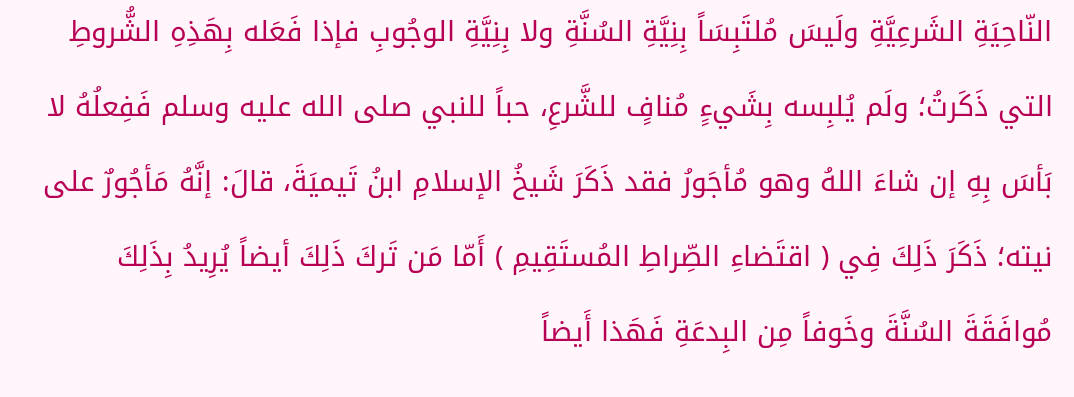النّاحِيَةِ الشَرعِيَّةِ ولَيسَ مُلتَبِسَاً بِنِيَّةِ السُنَّةِ ولا بِنِيَّةِ الوجُوبِ فإذا فَعَله بِهَذِهِ الشُّروطِ التي ذَكَرتُ؛ ولَم يُلبِسه بِشَيءٍ مُنافٍ للشَّرعِ، حباً للنبي صلى الله عليه وسلم فَفِعلُهُ لا بَأسَ بِهِ إن شاءَ اللهُ وهو مُأجَورُ فقد ذَكَرَ شَيخُ الإسلامِ ابنُ تَيميَةَ، قالَ: إنَّهُ مَأجُورٌ على نيته؛ ذَكَرَ ذَلِكَ فِي ( اقتَضاءِ الصِّراطِ المُستَقِيمِ ) أَمّا مَن تَركَ ذَلِكَ أيضاً يُرِيدُ بِذَلِكَ مُوافَقَةَ السُنَّةَ وخَوفاً مِن البِدعَةِ فَهَذا أَيضاً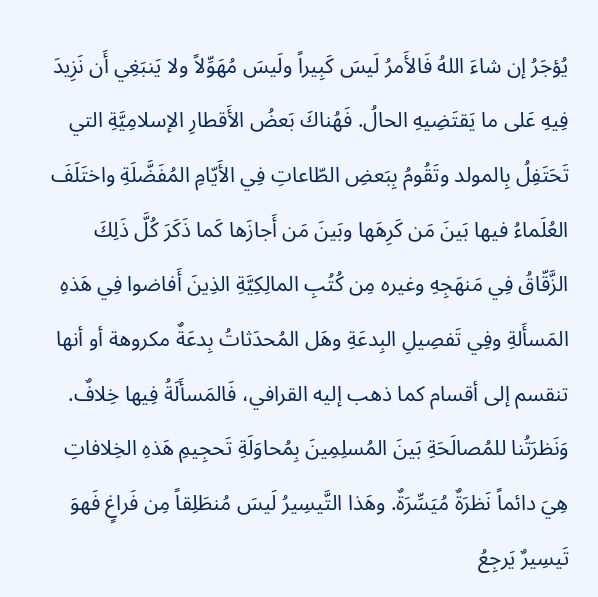يُؤجَرُ إن شاءَ اللهُ فَالأَمرُ لَيسَ كَبِيراً ولَيسَ مُهَوِّلاً ولا يَنبَغِي أَن نَزِيدَ فِيهِ عَلى ما يَقتَضِيهِ الحالُ. فَهُناكَ بَعضُ الأَقطارِ الإسلامِيَّةِ التي تَحَتَفِلُ بِالمولد وتَقُومُ بِبَعضِ الطّاعاتِ فِي الأَيّامِ المُفَضَّلَةِ واختَلَفَ العُلَماءُ فيها بَينَ مَن كَرِهَها وبَينَ مَن أَجازَها كَما ذَكَرَ كُلَّ ذَلِكَ الزَّقّاقُ فِي مَنهَجِهِ وغيره مِن كُتُبِ المالِكِيَّةِ الذِينَ أَفاضوا فِي هَذهِ المَسأَلةِ وفِي تَفصِيلِ البِدعَةِ وهَل المُحدَثاتُ بِدعَةٌ مكروهة أو أنها تنقسم إلى أقسام كما ذهب إليه القرافي، فَالمَسأَلَةُ فِيها خِلافٌ. وَنَظرَتُنا للمُصالَحَةِ بَينَ المُسلِمِينَ بِمُحاوَلَةِ تَحجِيمِ هَذهِ الخِلافاتِ هِيَ دائماً نَظرَةٌ مُيَسِّرَةٌ. وهَذا التَّيسِيرُ لَيسَ مُنطَلِقاً مِن فَراغٍ فَهوَ تَيسِيرٌ يَرجِعُ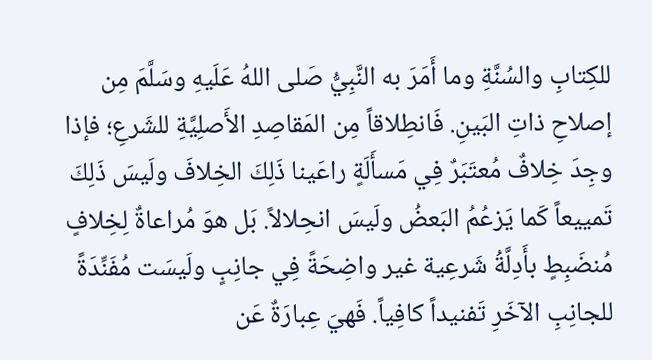للكِتابِ والسُنَّةِ وما أَمَرَ به النَّبِيُّ صَلى اللهُ عَلَيهِ وسَلَّمَ مِن إصلاحِ ذاتِ البَينِ. فَانطِلاقاً مِن المَقاصِدِ الأَصلِيَّةِ للشَرعِ؛ فإذا وجِدَ خِلافٌ مُعتَبَرٌ فِي مَسأَلَةٍ راعَينا ذَلِكَ الخِلافَ ولَيسَ ذَلِكَ تَمييعاً كَما يَزعُمُ البَعضُ ولَيسَ انحِلالاً. بَل هوَ مُراعاةٌ لِخِلافٍ مُنضَبِطٍ بأَدِلَّةُ شَرعِية غير واضِحَةً فِي جانِبٍ ولَيسَت مُفَنِّدَةً للجانِبِ الآخَرِ تَفنيداً كافِياً. فَهيَ عِبارَةٌ عَن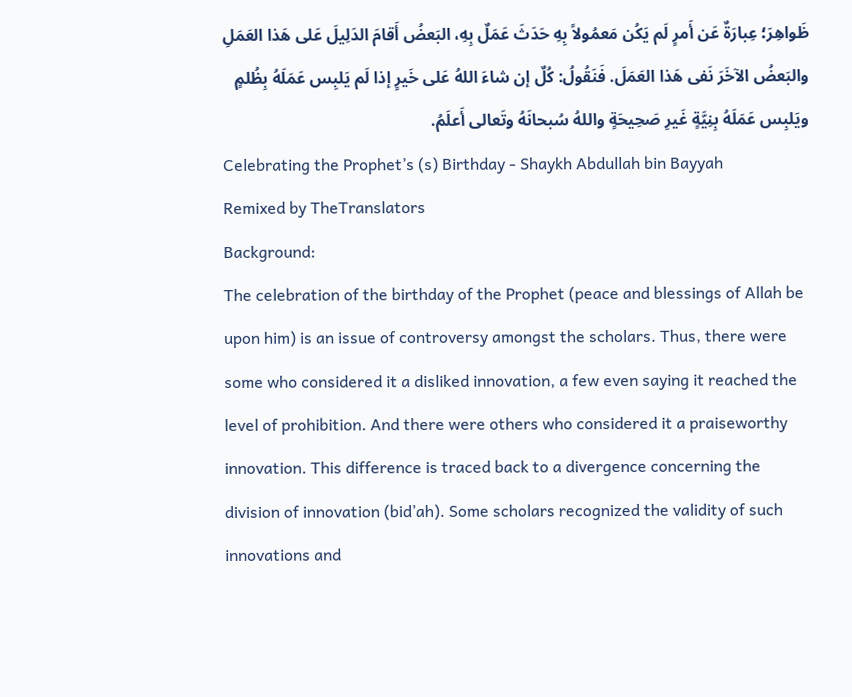ظَواهِرَ؛ عِبارَةٌ عَن أَمرٍ لَم يَكُن مَعمُولاً بِهِ حَدَثَ عَمَلٌ بِهِ، البَعضُ أَقامَ الدَلِيلَ عَلى هَذا العَمَلِ والبَعضُ الآخَرَ نَفى هَذا العَمَلَ. فَنَقُولُ: كُلٌ إن شاءَ اللهُ عَلى خَيرٍ إذا لَم يَلبِس عَمَلَهُ بِظُلمٍ ويَلبِس عَمَلَهُ بِنِيَّةٍ غَيرِ صَحِيحَةٍ واللهُ سُبحانَهُ وتَعالى أَعلَمُ.
Celebrating the Prophet’s (s) Birthday - Shaykh Abdullah bin Bayyah
Remixed by TheTranslators
Background:
The celebration of the birthday of the Prophet (peace and blessings of Allah be upon him) is an issue of controversy amongst the scholars. Thus, there were some who considered it a disliked innovation, a few even saying it reached the level of prohibition. And there were others who considered it a praiseworthy innovation. This difference is traced back to a divergence concerning the division of innovation (bid’ah). Some scholars recognized the validity of such innovations and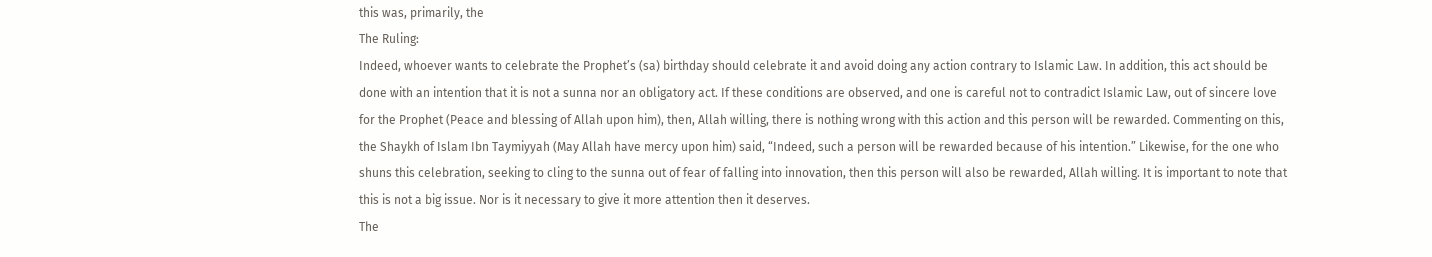this was, primarily, the
The Ruling:
Indeed, whoever wants to celebrate the Prophet’s (sa) birthday should celebrate it and avoid doing any action contrary to Islamic Law. In addition, this act should be done with an intention that it is not a sunna nor an obligatory act. If these conditions are observed, and one is careful not to contradict Islamic Law, out of sincere love for the Prophet (Peace and blessing of Allah upon him), then, Allah willing, there is nothing wrong with this action and this person will be rewarded. Commenting on this, the Shaykh of Islam Ibn Taymiyyah (May Allah have mercy upon him) said, “Indeed, such a person will be rewarded because of his intention.” Likewise, for the one who shuns this celebration, seeking to cling to the sunna out of fear of falling into innovation, then this person will also be rewarded, Allah willing. It is important to note that this is not a big issue. Nor is it necessary to give it more attention then it deserves.
The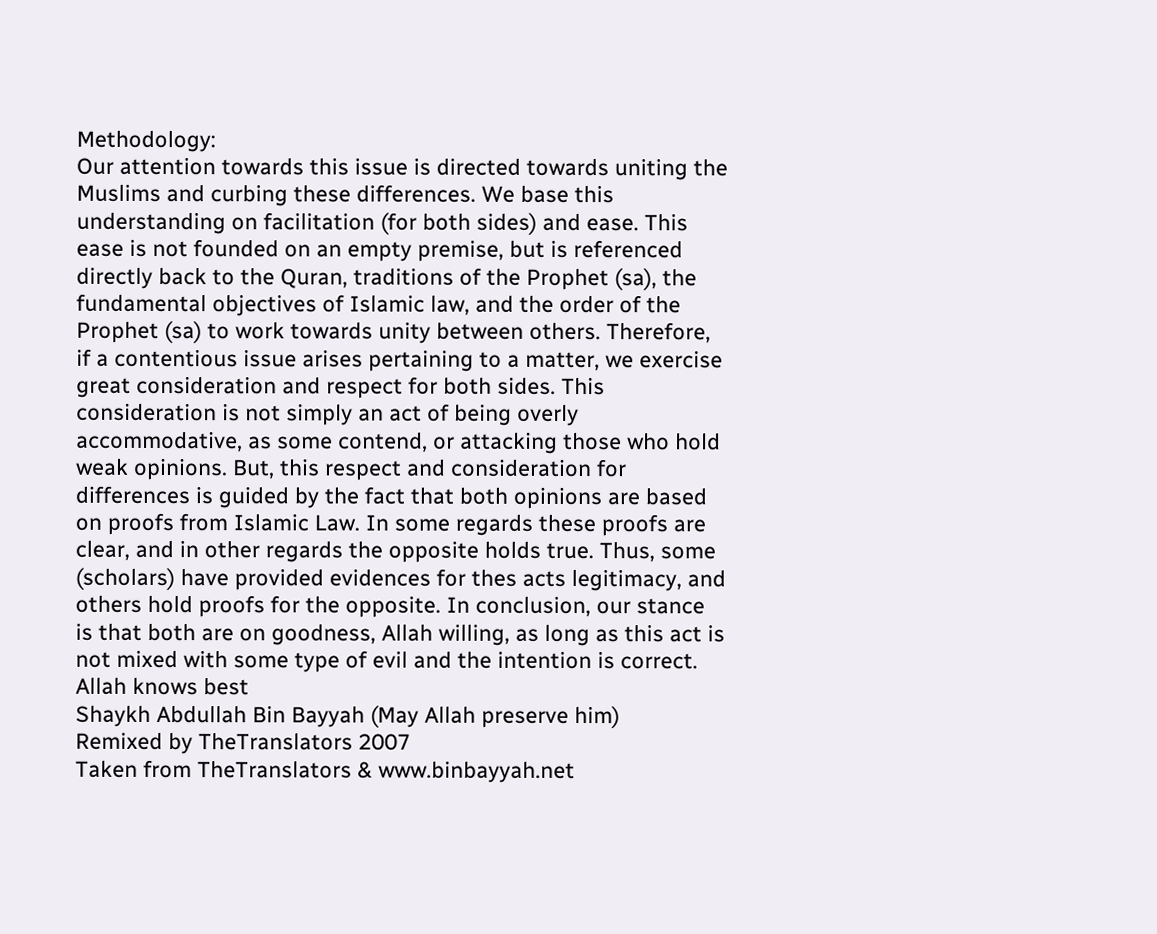Methodology:
Our attention towards this issue is directed towards uniting the Muslims and curbing these differences. We base this understanding on facilitation (for both sides) and ease. This ease is not founded on an empty premise, but is referenced directly back to the Quran, traditions of the Prophet (sa), the fundamental objectives of Islamic law, and the order of the Prophet (sa) to work towards unity between others. Therefore, if a contentious issue arises pertaining to a matter, we exercise great consideration and respect for both sides. This consideration is not simply an act of being overly accommodative, as some contend, or attacking those who hold weak opinions. But, this respect and consideration for differences is guided by the fact that both opinions are based on proofs from Islamic Law. In some regards these proofs are clear, and in other regards the opposite holds true. Thus, some (scholars) have provided evidences for thes acts legitimacy, and others hold proofs for the opposite. In conclusion, our stance is that both are on goodness, Allah willing, as long as this act is not mixed with some type of evil and the intention is correct.
Allah knows best
Shaykh Abdullah Bin Bayyah (May Allah preserve him)
Remixed by TheTranslators 2007
Taken from TheTranslators & www.binbayyah.net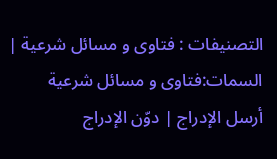التصنيفات : فتاوى و مسائل شرعية | السمات:فتاوى و مسائل شرعية
أرسل الإدراج | دوّن الإدراج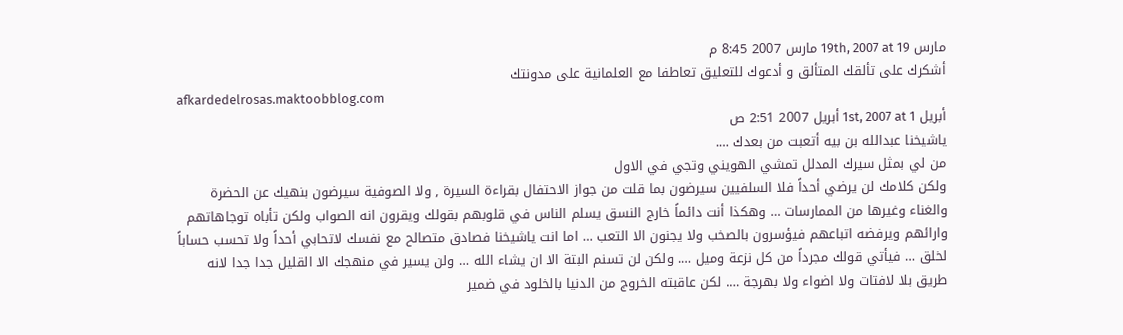مارس 19th, 2007 at 19 مارس 2007 8:45 م
أشكرك على تألقك المتألق و أدعوك للتعليق تعاطفا مع العلمانية على مدونتك
afkardedelrosas.maktoobblog.com
أبريل 1st, 2007 at 1 أبريل 2007 2:51 ص
ياشيخنا عبدالله بن بيه أتعبت من بعدك ….
من لي بمثل سيرك المدلل تمشي الهويني وتجي في الاول
ولكن كلامك لن يرضي أحداً فلا السلفيين سيرضون بما قلت من جواز الاحتفال بقراءة السيرة , ولا الصوفية سيرضون بنهيك عن الحضرة والغناء وغيرها من الممارسات … وهكذا أنت دائماً خارج النسق يسلم الناس في قلوبهم بقولك ويقرون انه الصواب ولكن تأباه توجاهاتهم وارائهم ويرفضه اتباعهم فيؤسرون بالصخب ولا يجنون الا التعب … اما انت ياشيخنا فصادق متصالح مع نفسك لاتحابي أحداً ولا تحسب حساباً لخلق … فيأتي قولك مجرداً من كل نزعة وميل …. ولكن لن تسنم البتة الا ان يشاء الله … ولن يسير في منهجك الا القليل جدا جدا لانه طريق بلا لافتات ولا اضواء ولا بهرجة …. لكن عاقبته الخروج من الدنيا بالخلود في ضمير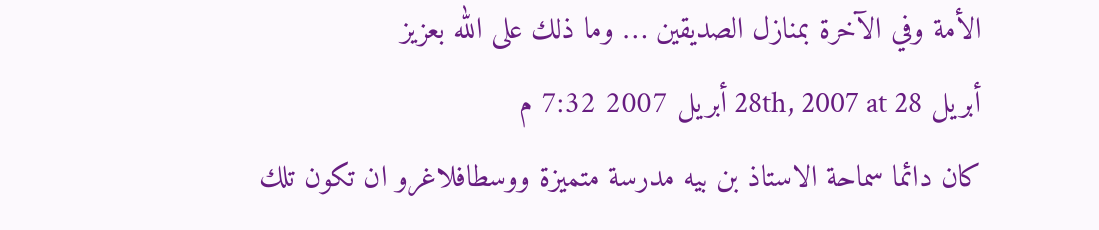الأمة وفي الآخرة بمنازل الصديقين … وما ذلك على الله بعزيز
أبريل 28th, 2007 at 28 أبريل 2007 7:32 م
كان دائما سماحة الاستاذ بن بيه مدرسة متميزة ووسطافلاغرو ان تكون تلك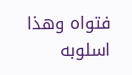فتواه وهذا اسلوبه